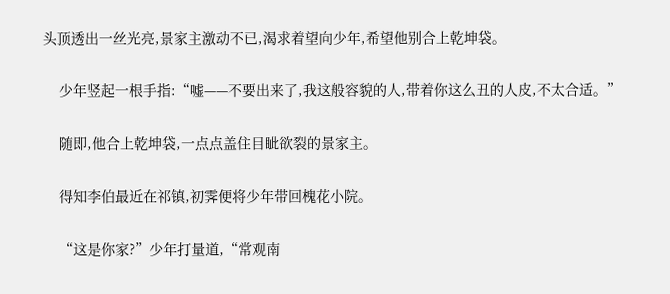头顶透出一丝光亮,景家主激动不已,渴求着望向少年,希望他别合上乾坤袋。

    少年竖起一根手指:“嘘——不要出来了,我这般容貌的人,带着你这么丑的人皮,不太合适。”

    随即,他合上乾坤袋,一点点盖住目眦欲裂的景家主。

    得知李伯最近在祁镇,初霁便将少年带回槐花小院。

    “这是你家?”少年打量道,“常观南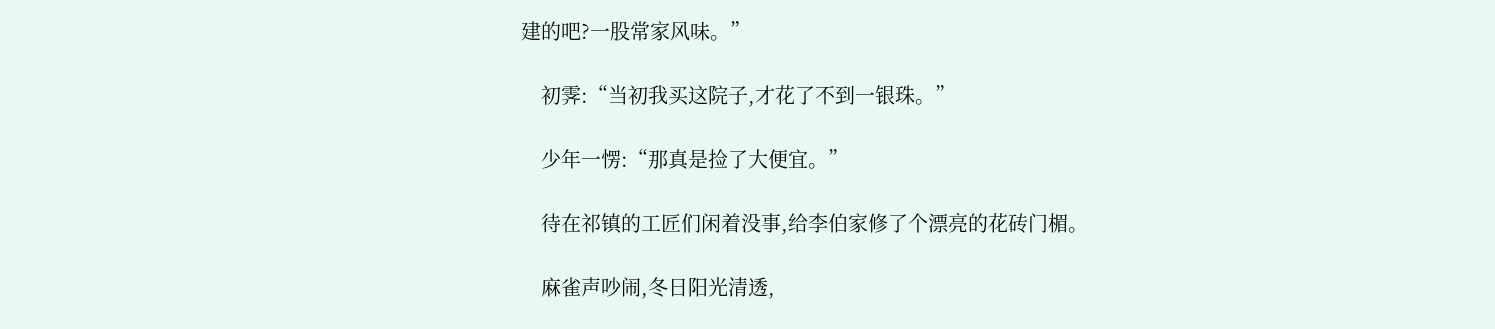建的吧?一股常家风味。”

    初霁:“当初我买这院子,才花了不到一银珠。”

    少年一愣:“那真是捡了大便宜。”

    待在祁镇的工匠们闲着没事,给李伯家修了个漂亮的花砖门楣。

    麻雀声吵闹,冬日阳光清透,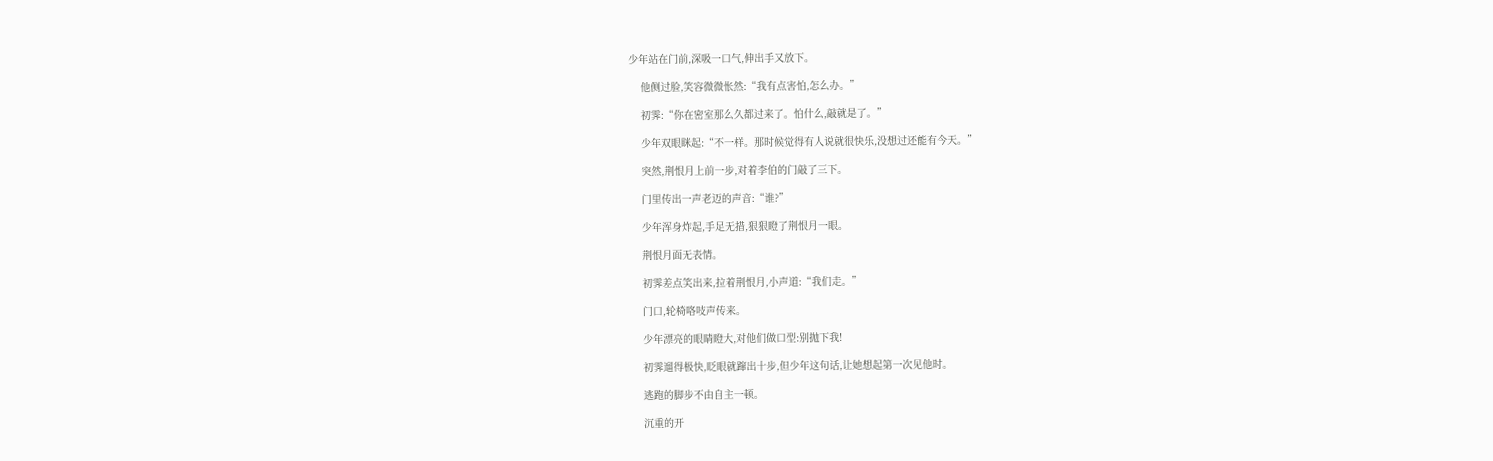少年站在门前,深吸一口气,伸出手又放下。

    他侧过脸,笑容微微怅然:“我有点害怕,怎么办。”

    初霁:“你在密室那么久都过来了。怕什么,敲就是了。”

    少年双眼眯起:“不一样。那时候觉得有人说就很快乐,没想过还能有今天。”

    突然,荆恨月上前一步,对着李伯的门敲了三下。

    门里传出一声老迈的声音:“谁?”

    少年浑身炸起,手足无措,狠狠瞪了荆恨月一眼。

    荆恨月面无表情。

    初霁差点笑出来,拉着荆恨月,小声道:“我们走。”

    门口,轮椅咯吱声传来。

    少年漂亮的眼睛瞪大,对他们做口型:别抛下我!

    初霁遛得极快,眨眼就蹿出十步,但少年这句话,让她想起第一次见他时。

    逃跑的脚步不由自主一顿。

    沉重的开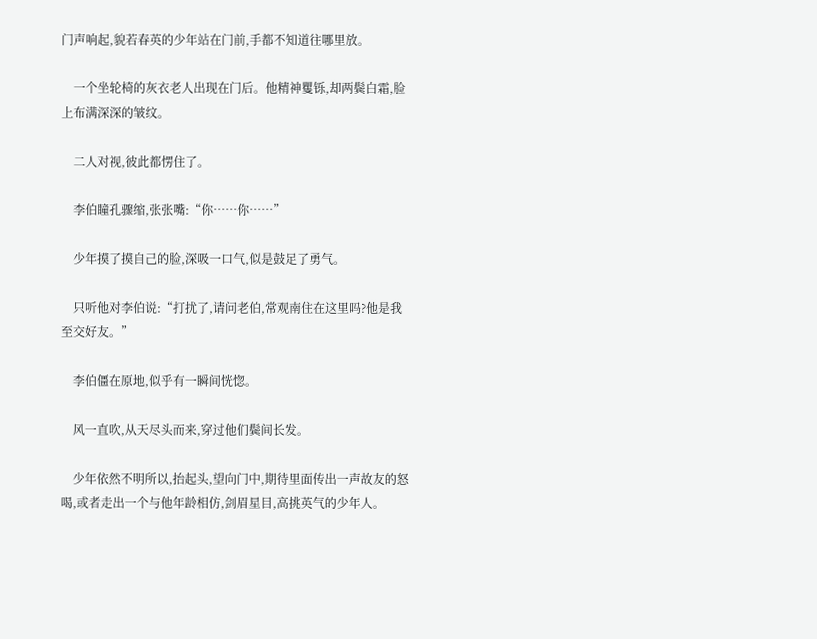门声响起,貌若春英的少年站在门前,手都不知道往哪里放。

    一个坐轮椅的灰衣老人出现在门后。他精神矍铄,却两鬓白霜,脸上布满深深的皱纹。

    二人对视,彼此都愣住了。

    李伯瞳孔骤缩,张张嘴:“你……你……”

    少年摸了摸自己的脸,深吸一口气,似是鼓足了勇气。

    只听他对李伯说:“打扰了,请问老伯,常观南住在这里吗?他是我至交好友。”

    李伯僵在原地,似乎有一瞬间恍惚。

    风一直吹,从天尽头而来,穿过他们鬓间长发。

    少年依然不明所以,抬起头,望向门中,期待里面传出一声故友的怒喝,或者走出一个与他年龄相仿,剑眉星目,高挑英气的少年人。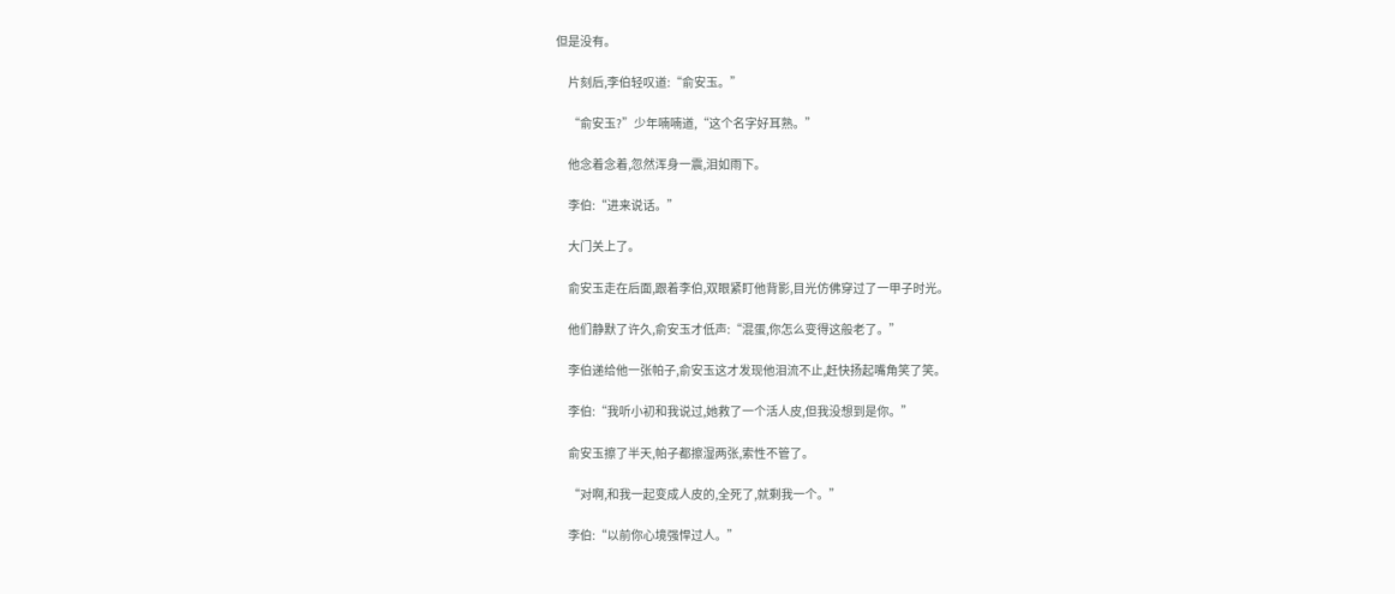但是没有。

    片刻后,李伯轻叹道:“俞安玉。”

    “俞安玉?”少年喃喃道,“这个名字好耳熟。”

    他念着念着,忽然浑身一震,泪如雨下。

    李伯:“进来说话。”

    大门关上了。

    俞安玉走在后面,跟着李伯,双眼紧盯他背影,目光仿佛穿过了一甲子时光。

    他们静默了许久,俞安玉才低声:“混蛋,你怎么变得这般老了。”

    李伯递给他一张帕子,俞安玉这才发现他泪流不止,赶快扬起嘴角笑了笑。

    李伯:“我听小初和我说过,她救了一个活人皮,但我没想到是你。”

    俞安玉擦了半天,帕子都擦湿两张,索性不管了。

    “对啊,和我一起变成人皮的,全死了,就剩我一个。”

    李伯:“以前你心境强悍过人。”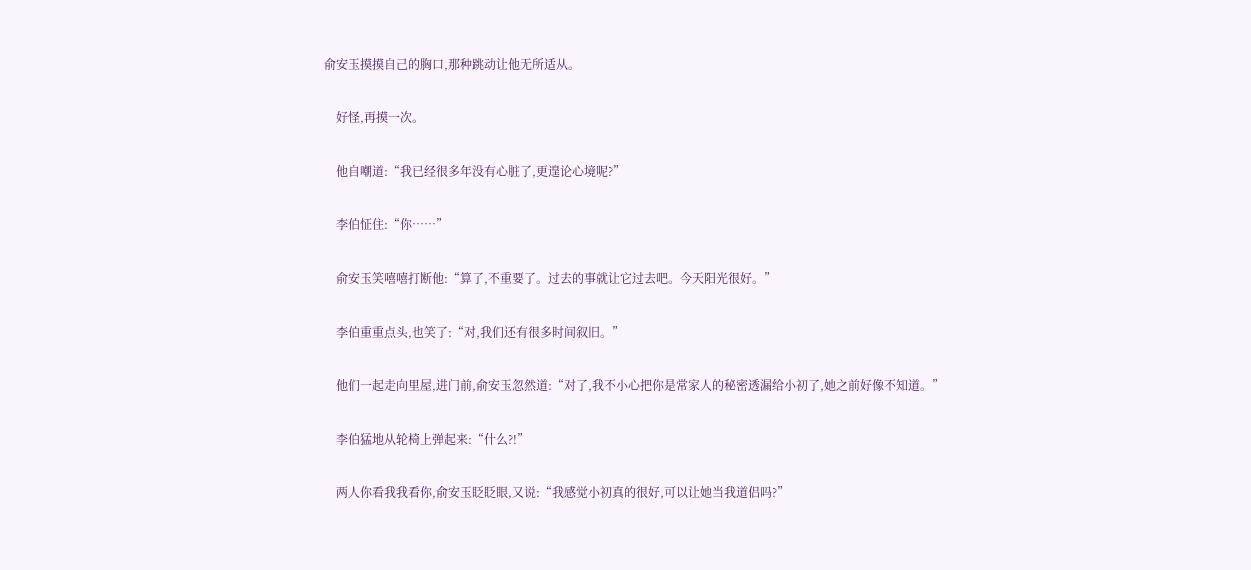俞安玉摸摸自己的胸口,那种跳动让他无所适从。

    好怪,再摸一次。

    他自嘲道:“我已经很多年没有心脏了,更遑论心境呢?”

    李伯怔住:“你……”

    俞安玉笑嘻嘻打断他:“算了,不重要了。过去的事就让它过去吧。今天阳光很好。”

    李伯重重点头,也笑了:“对,我们还有很多时间叙旧。”

    他们一起走向里屋,进门前,俞安玉忽然道:“对了,我不小心把你是常家人的秘密透漏给小初了,她之前好像不知道。”

    李伯猛地从轮椅上弹起来:“什么?!”

    两人你看我我看你,俞安玉眨眨眼,又说:“我感觉小初真的很好,可以让她当我道侣吗?”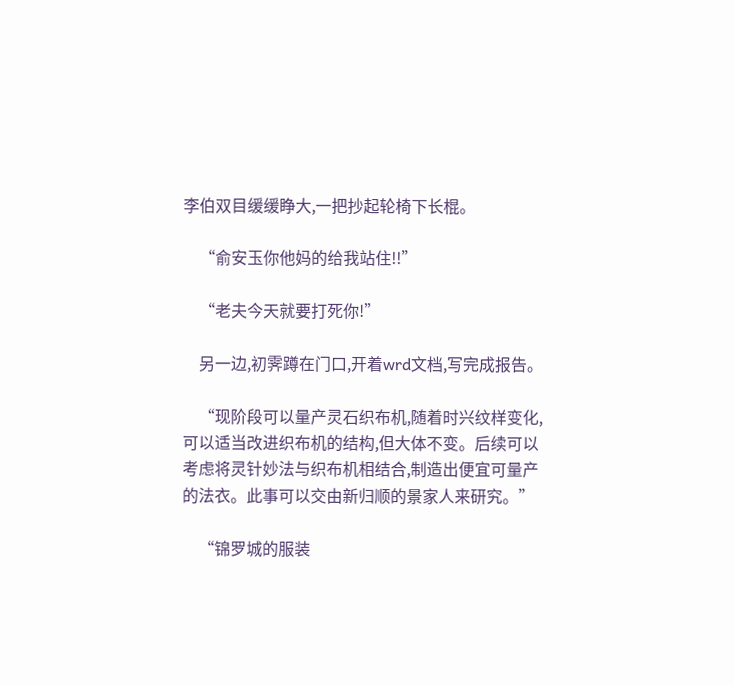李伯双目缓缓睁大,一把抄起轮椅下长棍。

    “俞安玉你他妈的给我站住!!”

    “老夫今天就要打死你!”

    另一边,初霁蹲在门口,开着wrd文档,写完成报告。

    “现阶段可以量产灵石织布机,随着时兴纹样变化,可以适当改进织布机的结构,但大体不变。后续可以考虑将灵针妙法与织布机相结合,制造出便宜可量产的法衣。此事可以交由新归顺的景家人来研究。”

    “锦罗城的服装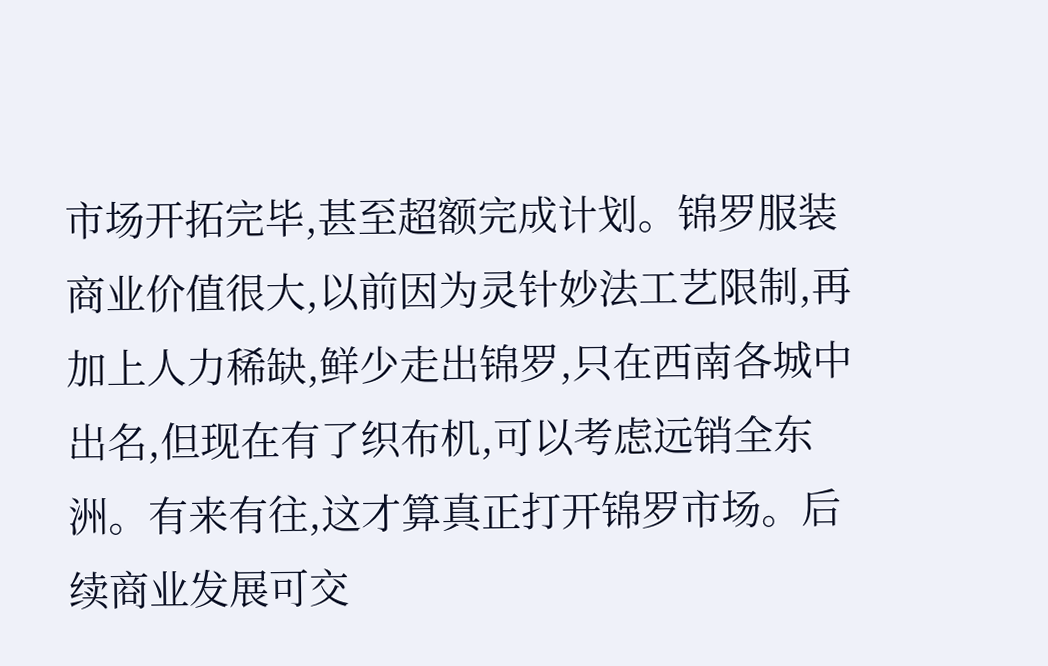市场开拓完毕,甚至超额完成计划。锦罗服装商业价值很大,以前因为灵针妙法工艺限制,再加上人力稀缺,鲜少走出锦罗,只在西南各城中出名,但现在有了织布机,可以考虑远销全东洲。有来有往,这才算真正打开锦罗市场。后续商业发展可交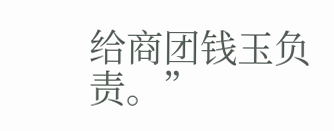给商团钱玉负责。”